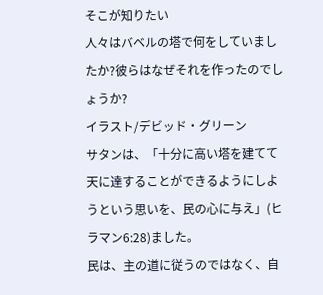そこが知りたい
人々はバベルの塔で何をしていましたか?彼らはなぜそれを作ったのでしょうか?
イラスト/デビッド・グリーン
サタンは、「十分に高い塔を建てて天に達することができるようにしようという思いを、民の心に与え」(ヒラマン6:28)ました。
民は、主の道に従うのではなく、自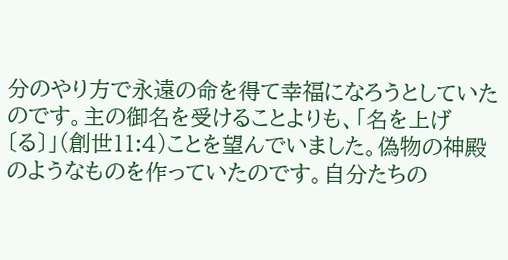分のやり方で永遠の命を得て幸福になろうとしていたのです。主の御名を受けることよりも、「名を上げ〔る〕」(創世11:4)ことを望んでいました。偽物の神殿のようなものを作っていたのです。自分たちの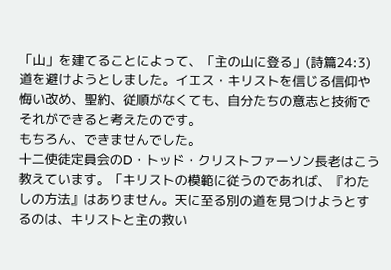「山」を建てることによって、「主の山に登る」(詩篇24:3)道を避けようとしました。イエス・キリストを信じる信仰や悔い改め、聖約、従順がなくても、自分たちの意志と技術でそれができると考えたのです。
もちろん、できませんでした。
十二使徒定員会のD・トッド・クリストファーソン長老はこう教えています。「キリストの模範に従うのであれば、『わたしの方法』はありません。天に至る別の道を見つけようとするのは、キリストと主の救い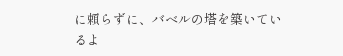に頼らずに、バベルの塔を築いているよ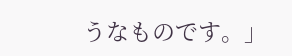うなものです。」